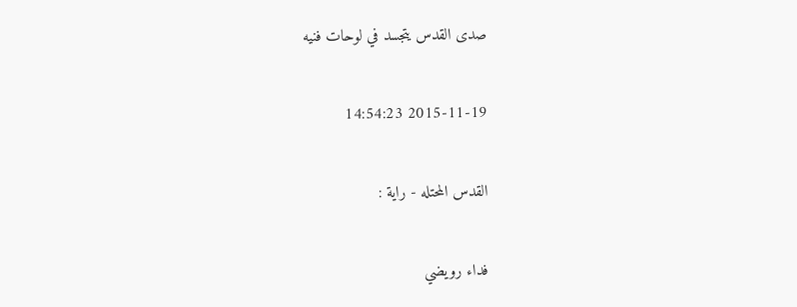صدى القدس يتجسد في لوحات فنيه

2015-11-19 14:54:23

القدس المحتله - راية :

فداء رويضي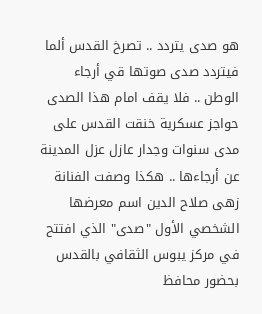هو صدى يتردد .. تصرخ القدس ألما  فيتردد صدى صوتها قي أرجاء الوطن .. فلا يقف امام هذا الصدى حواجز عسكرية خنقت القدس على مدى سنوات وجدار عازل عزل المدينة عن أرجاءها .. هكذا وصفت الفنانة زهى صلاح الدين اسم معرضها الشخصي الأول "صدى" الذي افتتح في مركز يبوس الثقافي بالقدس بحضور محافظ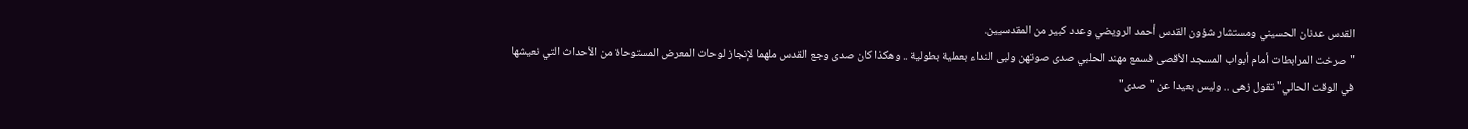القدس عدنان الحسيني ومستشار شؤون القدس أحمد الرويضي وعدد كبير من المقدسيين.
"صرخت المرابطات أمام أبواب المسجد الأقصى فسمع مهند الحلبي صدى صوتهن ولبى النداء بعملية بطولية .. وهكذا كان صدى وجع القدس ملهما لإنجاز لوحات المعرض المستوحاة من الأحداث التي نعيشها في الوقت الحالي" تقول زهى .. وليس بعيدا عن "صدى"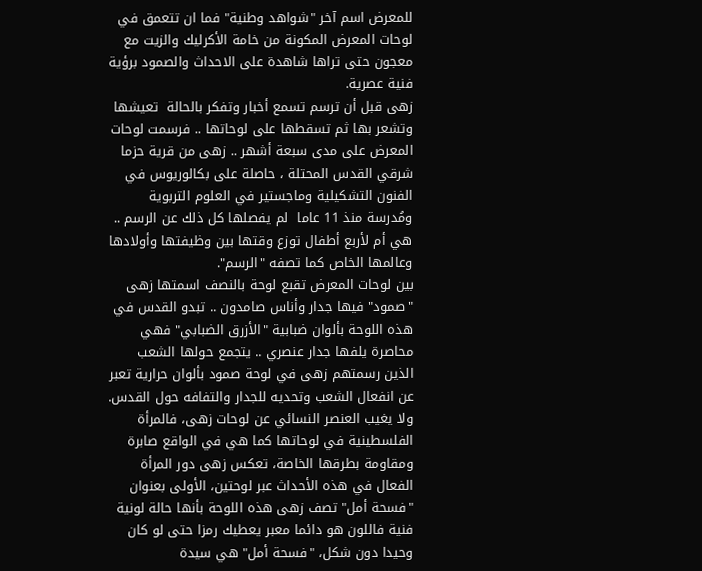للمعرض اسم آخر "شواهد وطنية" فما ان تتعمق في لوحات المعرض المكونة من خامة الأكرليك والزيت مع معجون حتى تراها شاهدة على الاحداث والصمود برؤية فنية عصرية.
زهى قبل أن ترسم تسمع أخبار وتفكر بالحالة  تعيشها وتشعر بها ثم تسقطها على لوحاتها .. فرسمت لوحات المعرض على مدى سبعة أشهر .. زهى من قرية حزما شرقي القدس المحتلة ، حاصلة على بكالوريوس في الفنون التشكيلية وماجستير في العلوم التربوية ومُدرسة منذ 11 عاما  لم يفصلها كل ذلك عن الرسم .. هي أم لأربع أطفال توزع وقتها بين وظيفتها وأولادها وعالمها الخاص كما تصفه "الرسم".
بين لوحات المعرض تقبع لوحة بالنصف اسمتها زهى "صمود" فيها جدار وأناس صامدون .. تبدو القدس في هذه اللوحة بألوان ضبابية "الأزرق الضبابي" فهي محاصرة يلفها جدار عنصري .. يتجمع حولها الشعب الذين رسمتهم زهى في لوحة صمود بألوان حرارية تعبر عن انفعال الشعب وتحديه للجدار والتفافه حول القدس.
ولا يغيب العنصر النسائي عن لوحات زهى، فالمرأة الفلسطينية في لوحاتها كما هي في الواقع صابرة ومقاومة بطرقها الخاصة، تعكس زهى دور المرأة الفعال في هذه الأحداث عبر لوحتين، الأولى بعنوان "فسحة أمل" تصف زهى هذه اللوحة بأنها حالة لونية فنية فاللون هو دائما معبر يعطيك رمزا حتى لو كان وحيدا دون شكل، "فسحة أمل" هي سيدة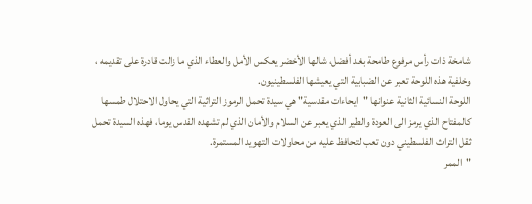شامخة ذات رأس مرفوع طامحة بغد أفضل، شالها الأخضر يعكس الأمل والعطاء الذي ما زالت قادرة على تقديمه ، وخلفية هذه اللوحة تعبر عن الضبابية التي يعيشها الفلسطينيون.
اللوحة النسائية الثانية عنوانها "ايحاءات مقدسية" هي سيدة تحمل الرموز التراثية التي يحاول الاحتلال طمسها كالمفتاح الذي يرمز الى العودة والطير الذي يعبر عن السلام والأمان الذي لم تشهده القدس يوما، فهذه السيدة تحمل ثقل التراث الفلسطيني دون تعب لتحافظ عليه من محاولات التهويد المستمرة.
"الممر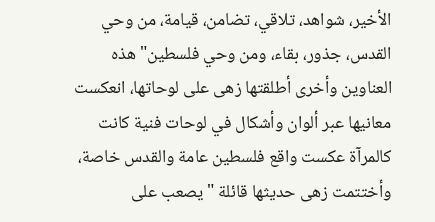الأخير، شواهد، تلاقي، تضامن، قيامة، من وحي القدس، جذور، بقاء، ومن وحي فلسطين" هذه العناوين وأخرى أطلقتها زهى على لوحاتها، انعكست معانيها عبر ألوان وأشكال في لوحات فنية كانت كالمرآة عكست واقع فلسطين عامة والقدس خاصة، وأختتمت زهى حديثها قائلة "يصعب على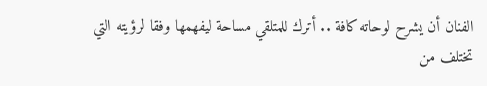الفنان أن يشرح لوحاته كافة .. أترك للمتلقي مساحة ليفهمها وفقا لرؤيته التي تختلف من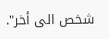شخص الى أخر".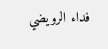فداء الرويضي